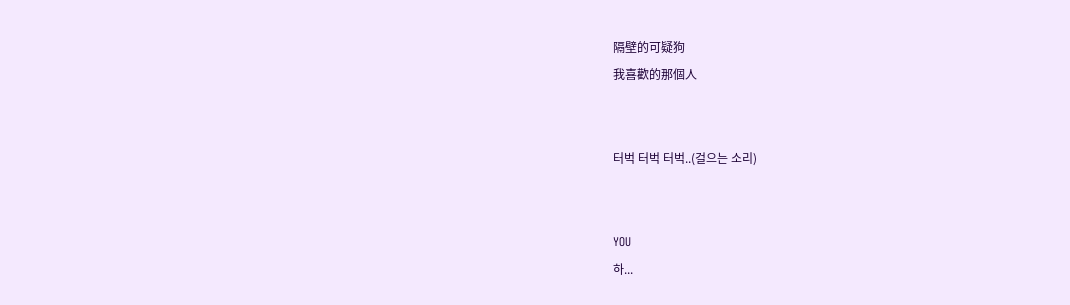隔壁的可疑狗
我喜歡的那個人


터벅 터벅 터벅..(걸으는 소리)


YOU
하...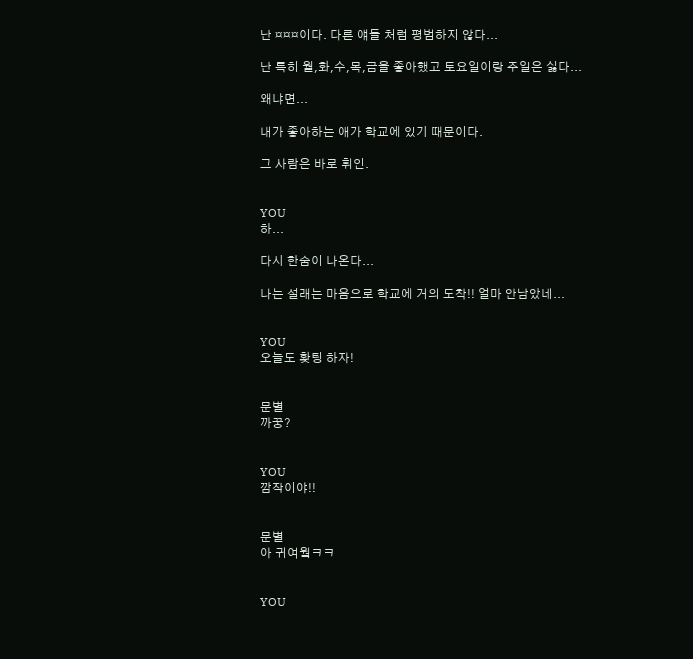난 ¤¤¤이다. 다른 얘들 처럼 평범하지 않다...

난 특히 월,화,수,목,금을 좋아했고 토요일이랑 주일은 싫다...

왜냐면...

내가 좋아하는 애가 학교에 있기 때문이다.

그 사람은 바로 휘인.


YOU
하...

다시 한숨이 나온다...

나는 설래는 마음으로 학교에 거의 도착!! 얼마 안남았네...


YOU
오늘도 홧팅 하자!


문별
까꿍?


YOU
깜작이야!!


문별
아 귀여웤ㅋㅋ


YOU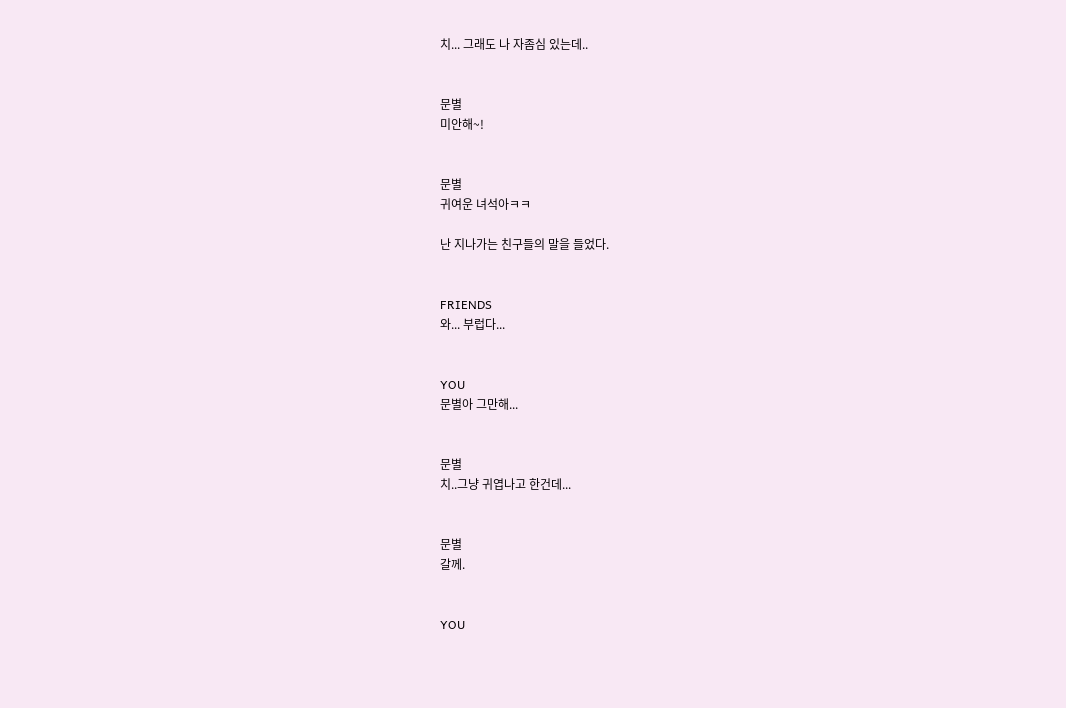치... 그래도 나 자좀심 있는데..


문별
미안해~!


문별
귀여운 녀석아ㅋㅋ

난 지나가는 친구들의 말을 들었다.


FRIENDS
와... 부럽다...


YOU
문별아 그만해...


문별
치..그냥 귀엽나고 한건데...


문별
갈께.


YOU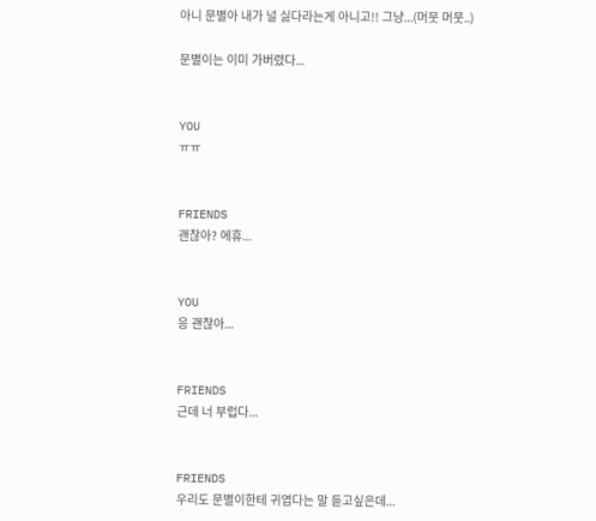아니 문별아 내가 널 싫다라는게 아니고!! 그냥...(머뭇 머뭇..)

문별이는 이미 가버렸다...


YOU
ㅠㅠ


FRIENDS
괜찮아? 에휴...


YOU
응 괜찮아...


FRIENDS
근데 너 부럽다...


FRIENDS
우리도 문별이한테 귀엽다는 말 듣고싶은데...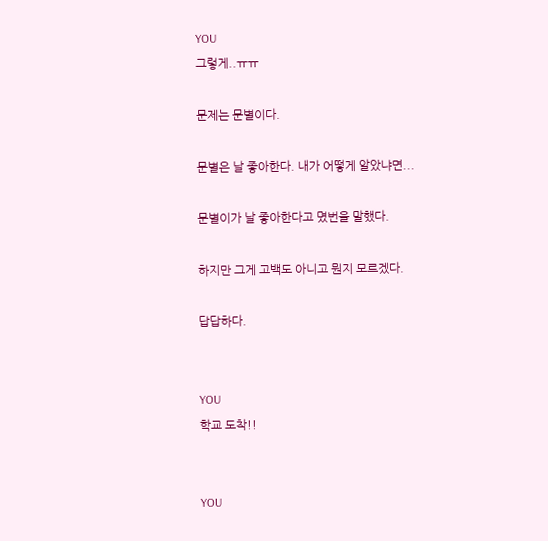YOU
그렇게..ㅠㅠ

문제는 문별이다.

문별은 날 좋아한다. 내가 어떻게 알았냐면...

문별이가 날 좋아한다고 몄번을 말했다.

하지만 그게 고백도 아니고 뭔지 모르겠다.

답답하다.


YOU
학교 도착!!


YOU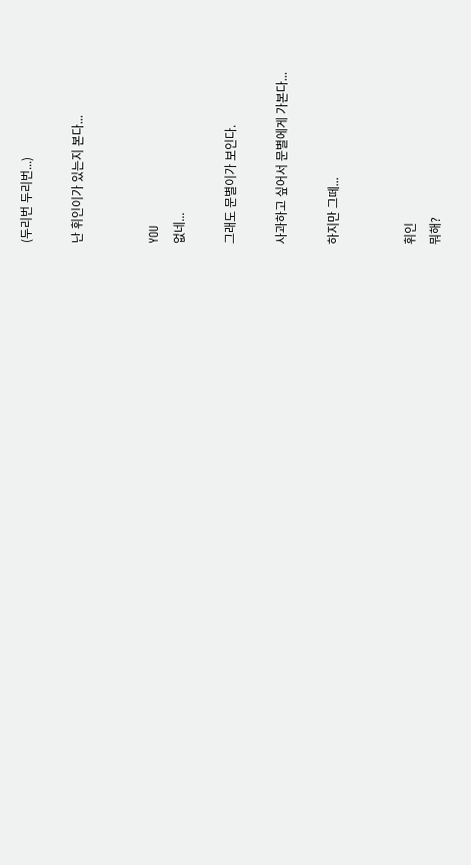(두리번 두리번...)

난 휘인이가 있는지 본다...


YOU
없네...

그래도 문별이가 보인다.

사과하고 싶어서 문별에게 가본다...

하지만 그떼...


휘인
뭐해?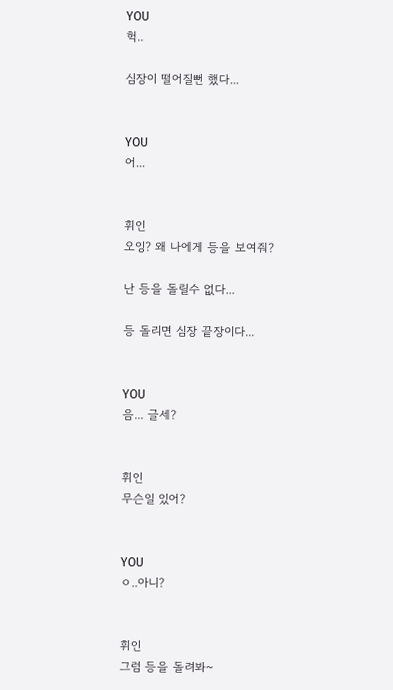YOU
헉..

심장이 떨어질뻔 했다...


YOU
어...


휘인
오잉? 왜 나에게 등을 보여줘?

난 등을 돌릴수 없다...

등 돌리면 심장 끝장이다...


YOU
음... 글세?


휘인
무슨일 있어?


YOU
ㅇ..아니?


휘인
그럼 등을 돌려봐~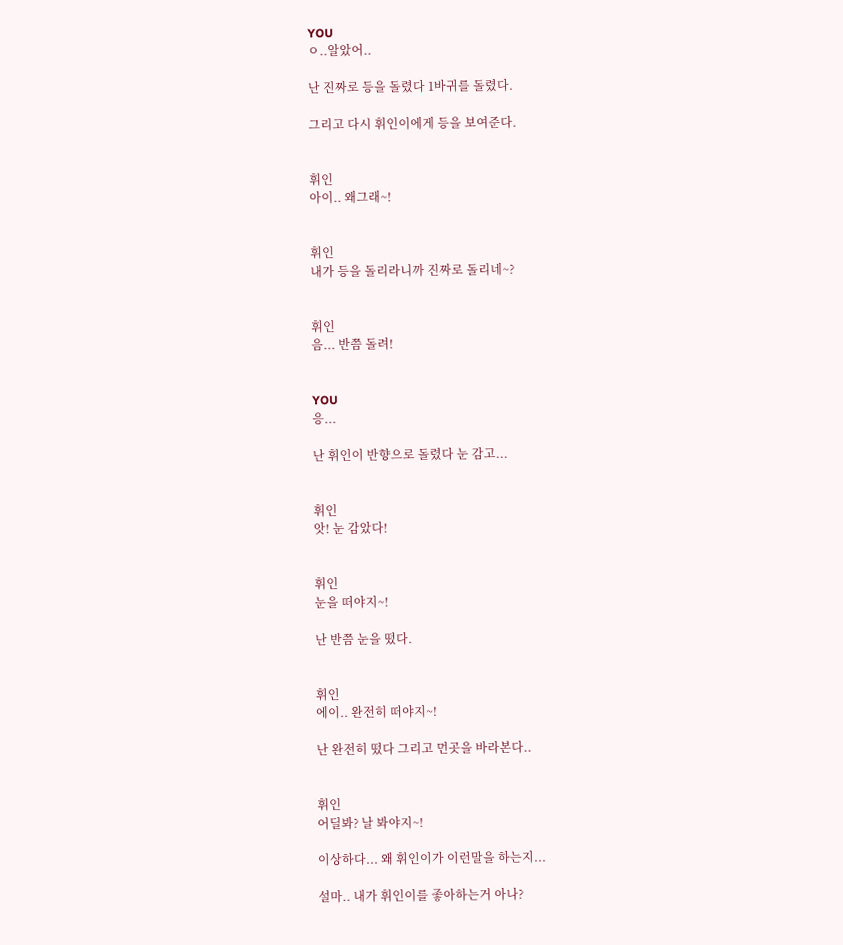YOU
ㅇ..알았어..

난 진짜로 등을 돌렸다 1바귀를 돌렸다.

그리고 다시 휘인이에게 등을 보여준다.


휘인
아이.. 왜그래~!


휘인
내가 등을 돌리라니까 진짜로 돌리네~?


휘인
음... 반쯤 돌려!


YOU
응...

난 휘인이 반향으로 돌렸다 눈 감고...


휘인
앗! 눈 감았다!


휘인
눈을 떠야지~!

난 반쯤 눈을 떴다.


휘인
에이.. 완전히 떠야지~!

난 완전히 떴다 그리고 먼곳을 바라본다..


휘인
어딜봐? 날 봐야지~!

이상하다... 왜 휘인이가 이런말을 하는지...

설마.. 내가 휘인이를 좋아하는거 아나?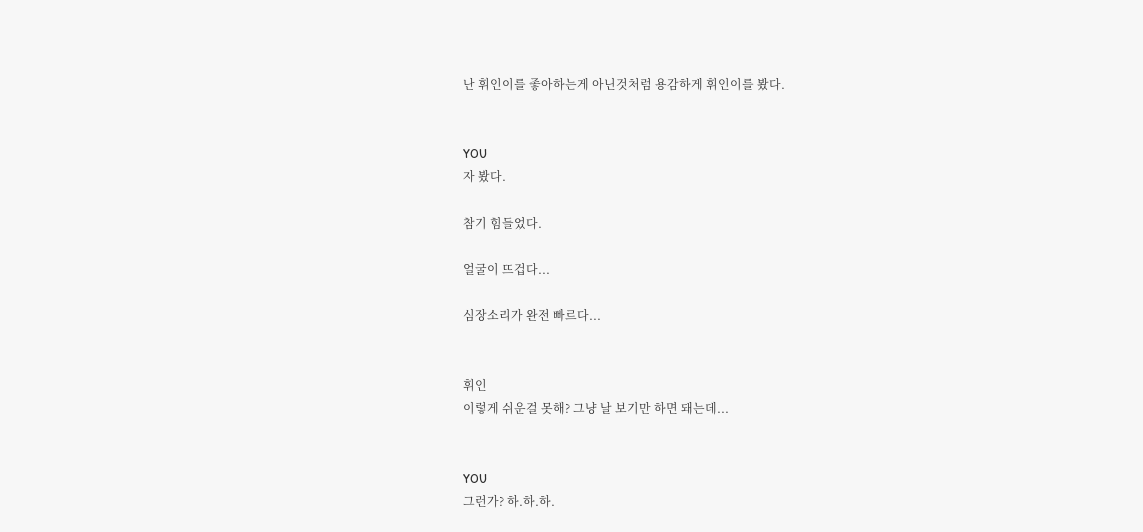난 휘인이를 좋아하는게 아닌것처럼 용감하게 휘인이를 봤다.


YOU
자 봤다.

참기 힘들었다.

얼굴이 뜨겁다...

심장소리가 완전 빠르다...


휘인
이렇게 쉬운걸 못해? 그냥 날 보기만 하면 돼는데...


YOU
그런가? 하.하.하.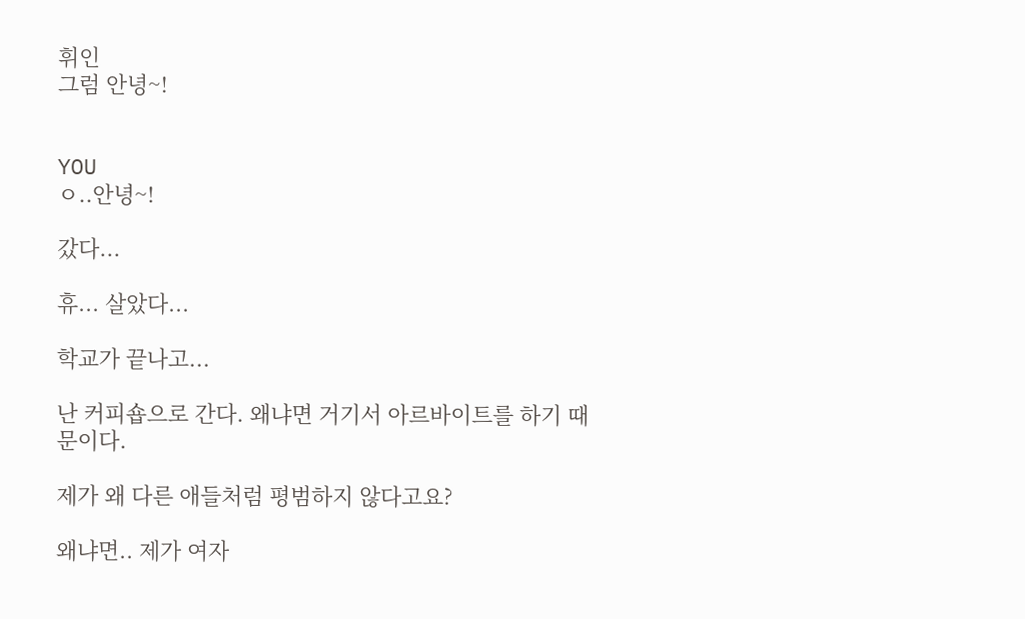휘인
그럼 안녕~!


YOU
ㅇ..안녕~!

갔다...

휴... 살았다...

학교가 끝나고...

난 커피숍으로 간다. 왜냐면 거기서 아르바이트를 하기 때문이다.

제가 왜 다른 애들처럼 평범하지 않다고요?

왜냐면.. 제가 여자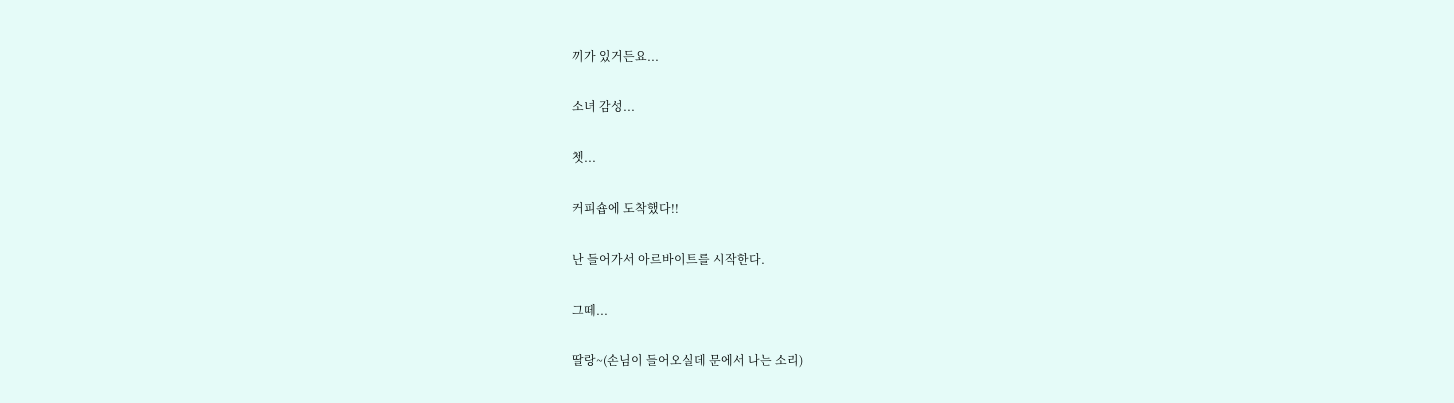끼가 있거든요...

소녀 감성...

쳇...

커피숍에 도착했다!!

난 들어가서 아르바이트를 시작한다.

그떼...

딸랑~(손님이 들어오실데 문에서 나는 소리)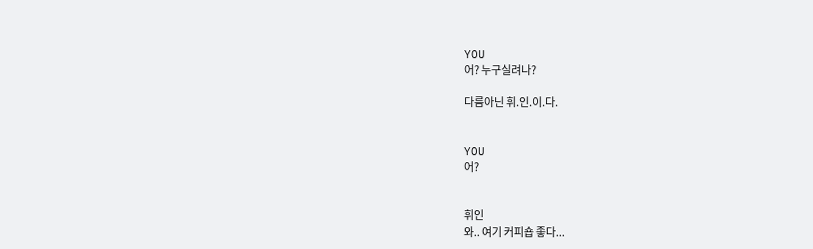YOU
어? 누구실려나?

다름아닌 휘.인.이.다.


YOU
어?


휘인
와.. 여기 커피숍 좋다...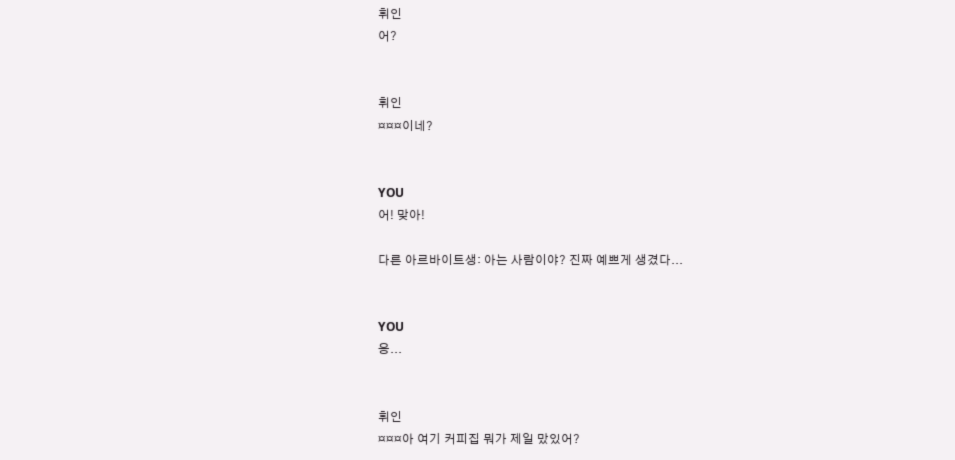휘인
어?


휘인
¤¤¤이네?


YOU
어! 맞아!

다른 아르바이트생: 아는 사람이야? 진짜 예쁘게 생겼다...


YOU
응...


휘인
¤¤¤아 여기 커피집 뭐가 제일 맜있어?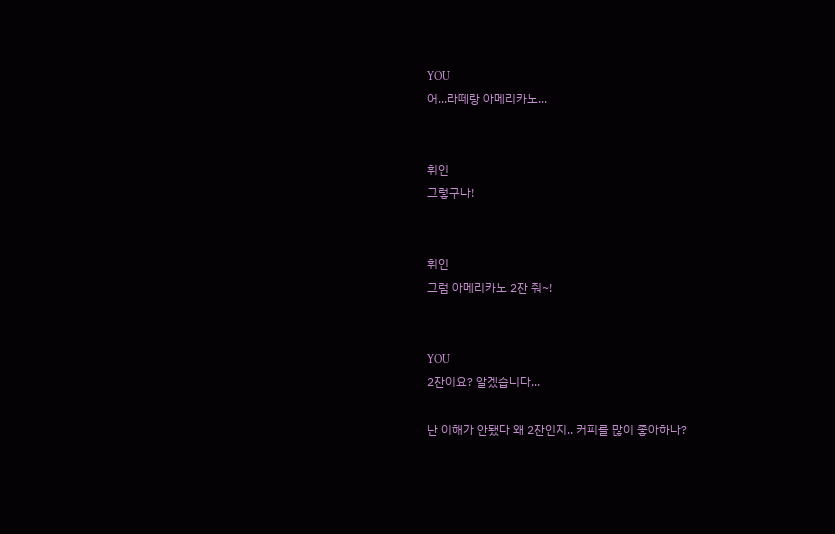YOU
어...라떼랑 아메리카노...


휘인
그렇구나!


휘인
그럼 아메리카노 2잔 줘~!


YOU
2잔이요? 알겠습니다...

난 이해가 안됐다 왜 2잔인지.. 커피를 많이 좋아하나?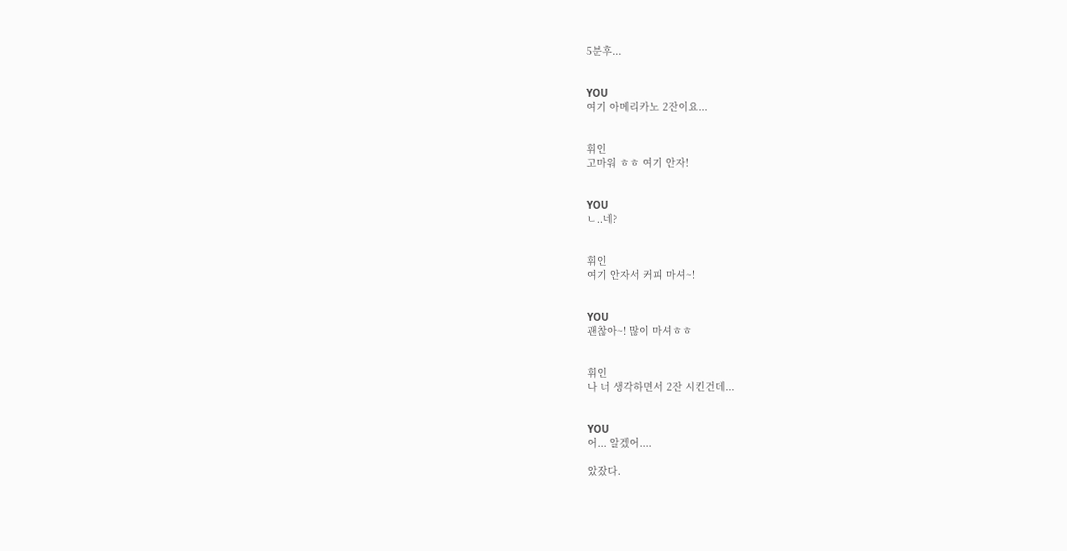5분후...


YOU
여기 아메리카노 2잔이요...


휘인
고마워 ㅎㅎ 여기 안자!


YOU
ㄴ..네?


휘인
여기 안자서 커피 마셔~!


YOU
괜찮아~! 많이 마셔ㅎㅎ


휘인
나 너 생각하면서 2잔 시킨건데...


YOU
어... 알겠어....

았잤다.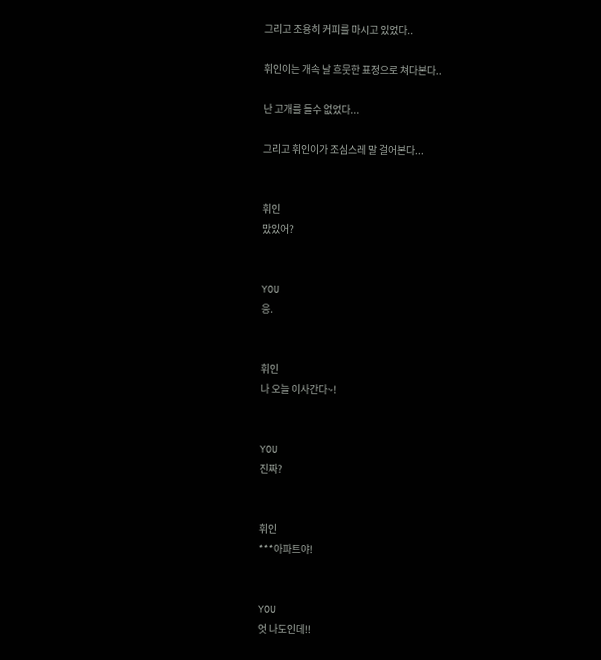그리고 조용히 커피를 마시고 있었다..

휘인이는 개속 날 흐뭇한 표정으로 쳐다본다..

난 고개를 들수 없었다...

그리고 휘인이가 조심스레 말 걸어본다...


휘인
맜있어?


YOU
응.


휘인
나 오늘 이사간다~!


YOU
진짜?


휘인
***아파트야!


YOU
엇 나도인데!!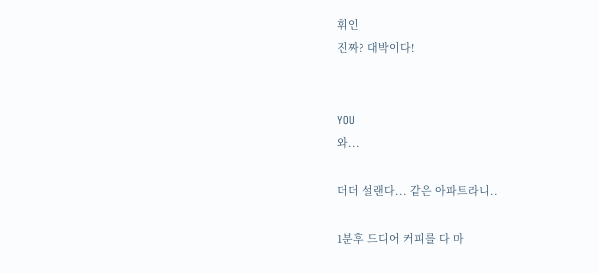휘인
진짜? 대박이다!


YOU
와...

더더 설랜다... 같은 아파트라니..

1분후 드디어 커피를 다 마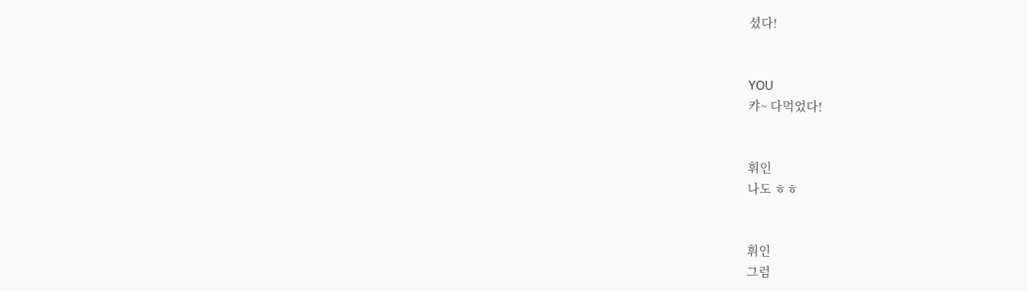셨다!


YOU
캬~ 다먹었다!


휘인
나도 ㅎㅎ


휘인
그럼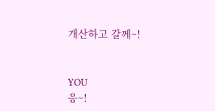개산하고 갈께~!


YOU
응~!